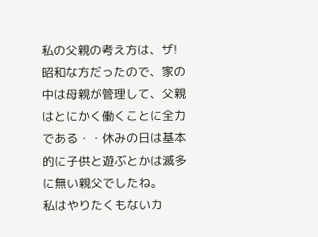私の父親の考え方は、ザ!昭和な方だったので、家の中は母親が管理して、父親はとにかく働くことに全力である・・休みの日は基本的に子供と遊ぶとかは滅多に無い親父でしたね。
私はやりたくもないカ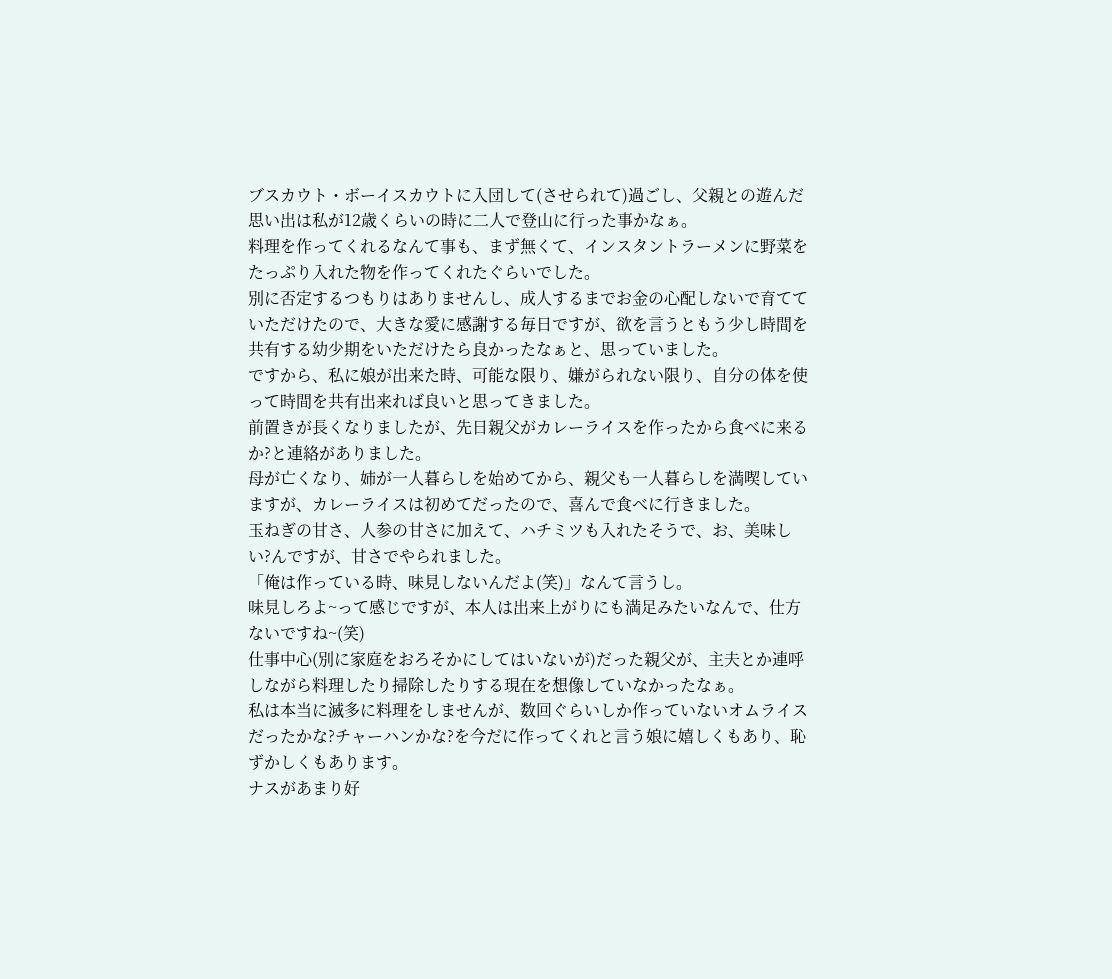ブスカウト・ボーイスカウトに入団して(させられて)過ごし、父親との遊んだ思い出は私が12歳くらいの時に二人で登山に行った事かなぁ。
料理を作ってくれるなんて事も、まず無くて、インスタントラーメンに野菜をたっぷり入れた物を作ってくれたぐらいでした。
別に否定するつもりはありませんし、成人するまでお金の心配しないで育てていただけたので、大きな愛に感謝する毎日ですが、欲を言うともう少し時間を共有する幼少期をいただけたら良かったなぁと、思っていました。
ですから、私に娘が出来た時、可能な限り、嫌がられない限り、自分の体を使って時間を共有出来れば良いと思ってきました。
前置きが長くなりましたが、先日親父がカレーライスを作ったから食べに来るか?と連絡がありました。
母が亡くなり、姉が一人暮らしを始めてから、親父も一人暮らしを満喫していますが、カレーライスは初めてだったので、喜んで食べに行きました。
玉ねぎの甘さ、人参の甘さに加えて、ハチミツも入れたそうで、お、美味しい?んですが、甘さでやられました。
「俺は作っている時、味見しないんだよ(笑)」なんて言うし。
味見しろよ~って感じですが、本人は出来上がりにも満足みたいなんで、仕方ないですね~(笑)
仕事中心(別に家庭をおろそかにしてはいないが)だった親父が、主夫とか連呼しながら料理したり掃除したりする現在を想像していなかったなぁ。
私は本当に滅多に料理をしませんが、数回ぐらいしか作っていないオムライスだったかな?チャーハンかな?を今だに作ってくれと言う娘に嬉しくもあり、恥ずかしくもあります。
ナスがあまり好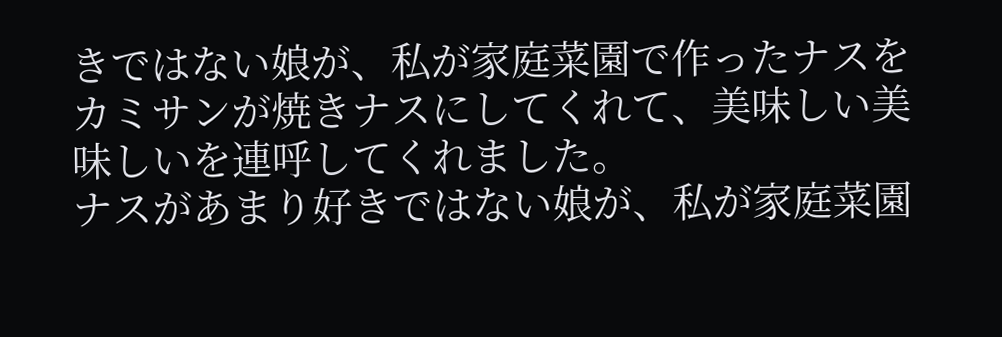きではない娘が、私が家庭菜園で作ったナスをカミサンが焼きナスにしてくれて、美味しい美味しいを連呼してくれました。
ナスがあまり好きではない娘が、私が家庭菜園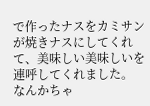で作ったナスをカミサンが焼きナスにしてくれて、美味しい美味しいを連呼してくれました。
なんかちゃ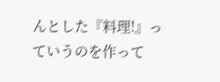んとした『料理!』っていうのを作って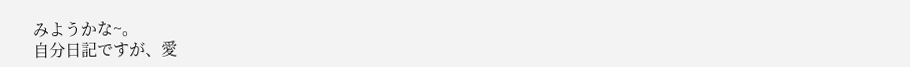みようかな~。
自分日記ですが、愛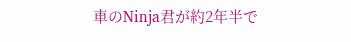車のNinja君が約2年半で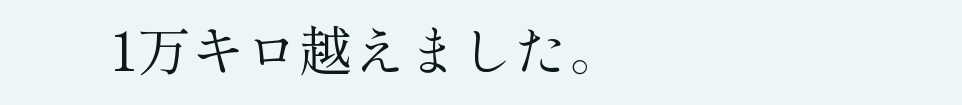1万キロ越えました。